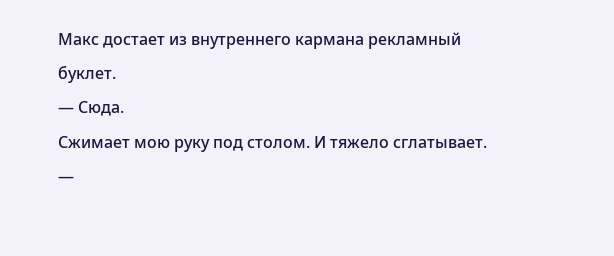Макс достает из внутреннего кармана рекламный буклет.
— Сюда.
Сжимает мою руку под столом. И тяжело сглатывает.
—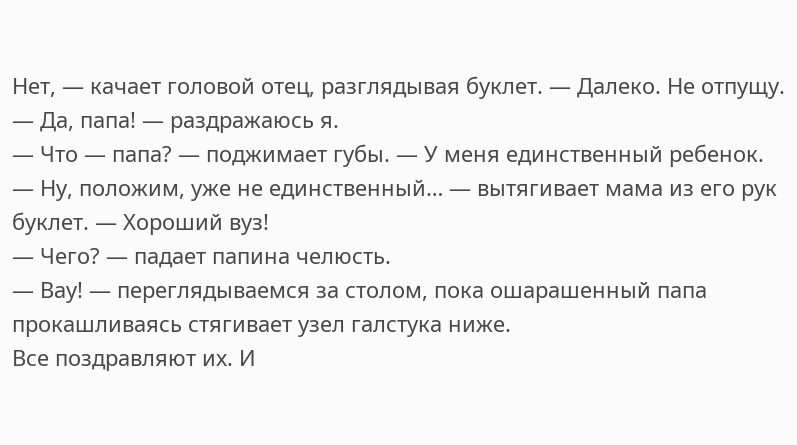Нет, — качает головой отец, разглядывая буклет. — Далеко. Не отпущу.
— Да, папа! — раздражаюсь я.
— Что — папа? — поджимает губы. — У меня единственный ребенок.
— Ну, положим, уже не единственный… — вытягивает мама из его рук буклет. — Хороший вуз!
— Чего? — падает папина челюсть.
— Вау! — переглядываемся за столом, пока ошарашенный папа прокашливаясь стягивает узел галстука ниже.
Все поздравляют их. И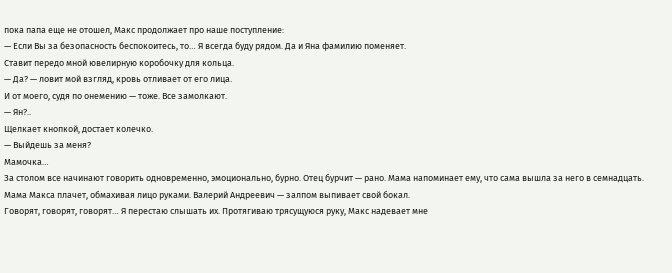пока папа еще не отошел, Макс продолжает про наше поступление:
— Если Вы за безопасность беспокоитесь, то… Я всегда буду рядом. Да и Яна фамилию поменяет.
Ставит передо мной ювелирную коробочку для кольца.
— Да? — ловит мой взгляд, кровь отливает от его лица.
И от моего, судя по онемению — тоже. Все замолкают.
— Ян?..
Щелкает кнопкой, достает колечко.
— Выйдешь за меня?
Мамочка…
За столом все начинают говорить одновременно, эмоционально, бурно. Отец бурчит — рано. Мама напоминает ему, что сама вышла за него в семнадцать. Мама Макса плачет, обмахивая лицо руками. Валерий Андреевич — залпом выпивает свой бокал.
Говорят, говорят, говорят… Я перестаю слышать их. Протягиваю трясущуюся руку, Макс надевает мне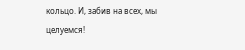кольцо. И, забив на всех, мы целуемся!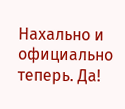Нахально и официально теперь. Да!